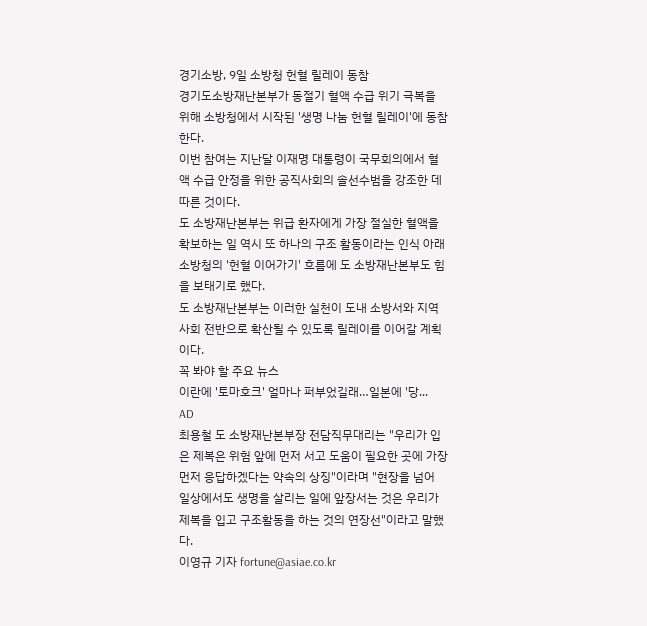경기소방, 9일 소방청 헌혈 릴레이 동참
경기도소방재난본부가 동절기 혈액 수급 위기 극복을 위해 소방청에서 시작된 '생명 나눔 헌혈 릴레이'에 동참한다.
이번 참여는 지난달 이재명 대통령이 국무회의에서 혈액 수급 안정을 위한 공직사회의 솔선수범을 강조한 데 따른 것이다.
도 소방재난본부는 위급 환자에게 가장 절실한 혈액을 확보하는 일 역시 또 하나의 구조 활동이라는 인식 아래 소방청의 '헌혈 이어가기' 흐름에 도 소방재난본부도 힘을 보태기로 했다.
도 소방재난본부는 이러한 실천이 도내 소방서와 지역 사회 전반으로 확산될 수 있도록 릴레이를 이어갈 계획이다.
꼭 봐야 할 주요 뉴스
이란에 '토마호크' 얼마나 퍼부었길래…일본에 '당...
AD
최용철 도 소방재난본부장 전담직무대리는 "우리가 입은 제복은 위험 앞에 먼저 서고 도움이 필요한 곳에 가장 먼저 응답하겠다는 약속의 상징"이라며 "현장을 넘어 일상에서도 생명을 살리는 일에 앞장서는 것은 우리가 제복을 입고 구조활동을 하는 것의 연장선"이라고 말했다.
이영규 기자 fortune@asiae.co.kr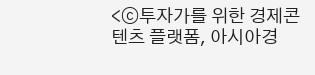<ⓒ투자가를 위한 경제콘텐츠 플랫폼, 아시아경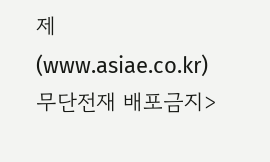제(www.asiae.co.kr) 무단전재 배포금지>